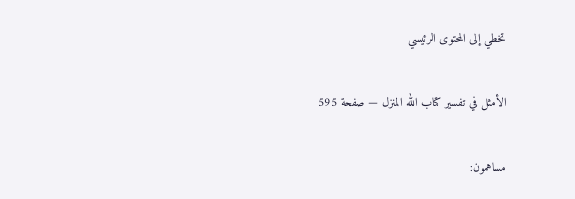تخطي إلى المحتوى الرئيسي

الأمثل في تفسير كتاب الله المنزل — صفحة 595

مساهمون: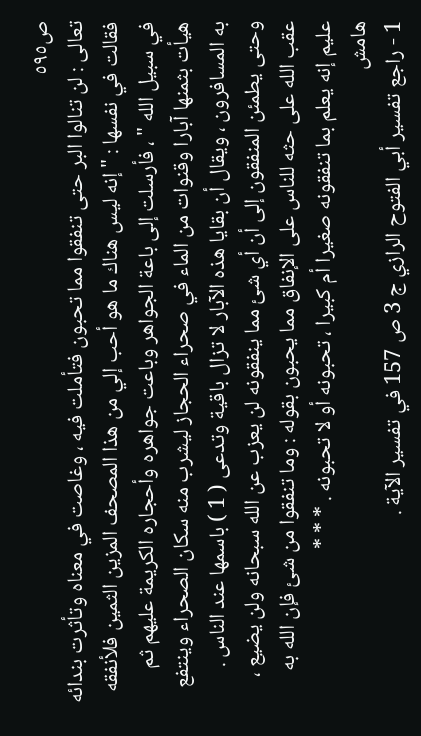ص٥٩٥
تعالى : لن تنالوا البر حتى تنفقوا مما تحبون فتأملت فيه ، وغاصت في معناه وتأثرت بندائه فقالت في نفسها : " إنه ليس هناك ما هو أحب إلي من هذا المصحف المزين الثمين فلأنفقه في سبيل الله " ، فأرسلت إلى باعة الجواهر وباعت جواهره وأحجاره الكريمة عليهم ثم هيأت بثمنها آبارا وقنوات من الماء في صحراء الحجاز ليشرب منه سكان الصحراء وينتفع به المسافرون ، ويقال أن بقايا هذه الآبار لا تزال باقية وتدعى ( 1 ) باسمها عند الناس . وحتى يطمئن المنفقون إلى أن أي شئ مما ينفقونه لن يعزب عن الله سبحانه ولن يضيع ، عقب الله على حثه للناس على الإنفاق مما يحبون بقوله : وما تنفقوا من شئ فإن الله به عليم إنه يعلم بما تنفقونه صغيرا أم كبيرا ، تحبونه أو لا تحبونه . * * *
هامش
1 - راجع تفسير أبي الفتوح الرازي ج 3 ص 157 في تفسير الآية .